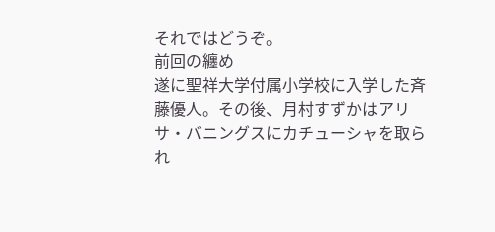それではどうぞ。
前回の纏め
遂に聖祥大学付属小学校に入学した斉藤優人。その後、月村すずかはアリサ・バニングスにカチューシャを取られ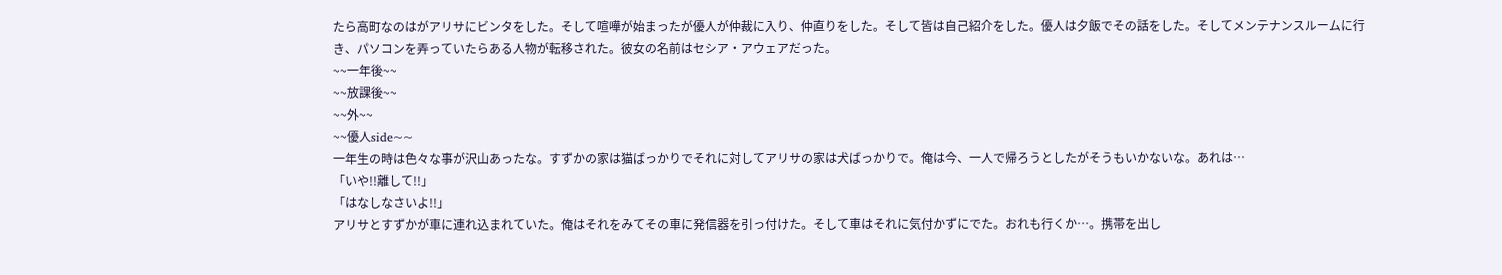たら高町なのはがアリサにビンタをした。そして喧嘩が始まったが優人が仲裁に入り、仲直りをした。そして皆は自己紹介をした。優人は夕飯でその話をした。そしてメンテナンスルームに行き、パソコンを弄っていたらある人物が転移された。彼女の名前はセシア・アウェアだった。
~~一年後~~
~~放課後~~
~~外~~
~~優人side~~
一年生の時は色々な事が沢山あったな。すずかの家は猫ばっかりでそれに対してアリサの家は犬ばっかりで。俺は今、一人で帰ろうとしたがそうもいかないな。あれは…
「いや!!離して!!」
「はなしなさいよ!!」
アリサとすずかが車に連れ込まれていた。俺はそれをみてその車に発信器を引っ付けた。そして車はそれに気付かずにでた。おれも行くか…。携帯を出し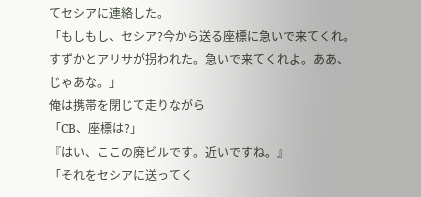てセシアに連絡した。
「もしもし、セシア?今から送る座標に急いで来てくれ。すずかとアリサが拐われた。急いで来てくれよ。ああ、じゃあな。」
俺は携帯を閉じて走りながら
「CB、座標は?」
『はい、ここの廃ビルです。近いですね。』
「それをセシアに送ってく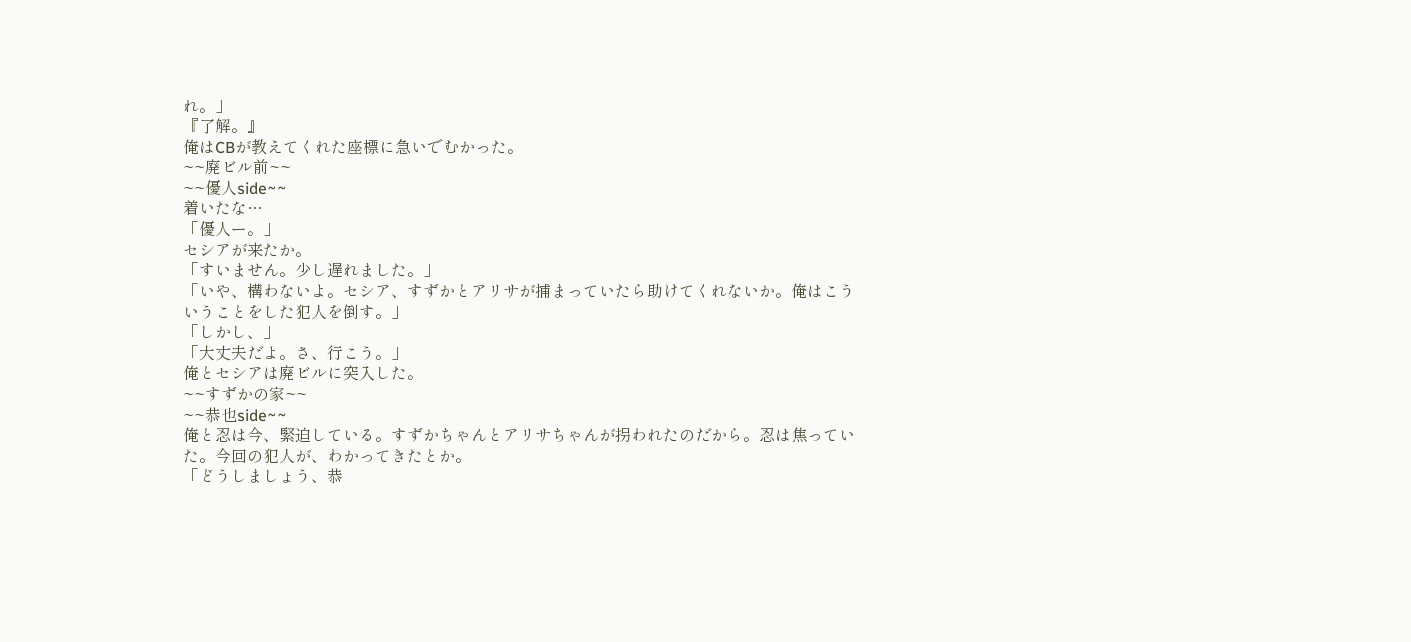れ。」
『了解。』
俺はCBが教えてくれた座標に急いでむかった。
~~廃ビル前~~
~~優人side~~
着いたな…
「優人ー。」
セシアが来たか。
「すいません。少し遅れました。」
「いや、構わないよ。セシア、すずかとアリサが捕まっていたら助けてくれないか。俺はこういうことをした犯人を倒す。」
「しかし、」
「大丈夫だよ。さ、行こう。」
俺とセシアは廃ビルに突入した。
~~すずかの家~~
~~恭也side~~
俺と忍は今、緊迫している。すずかちゃんとアリサちゃんが拐われたのだから。忍は焦っていた。今回の犯人が、わかってきたとか。
「どうしましょう、恭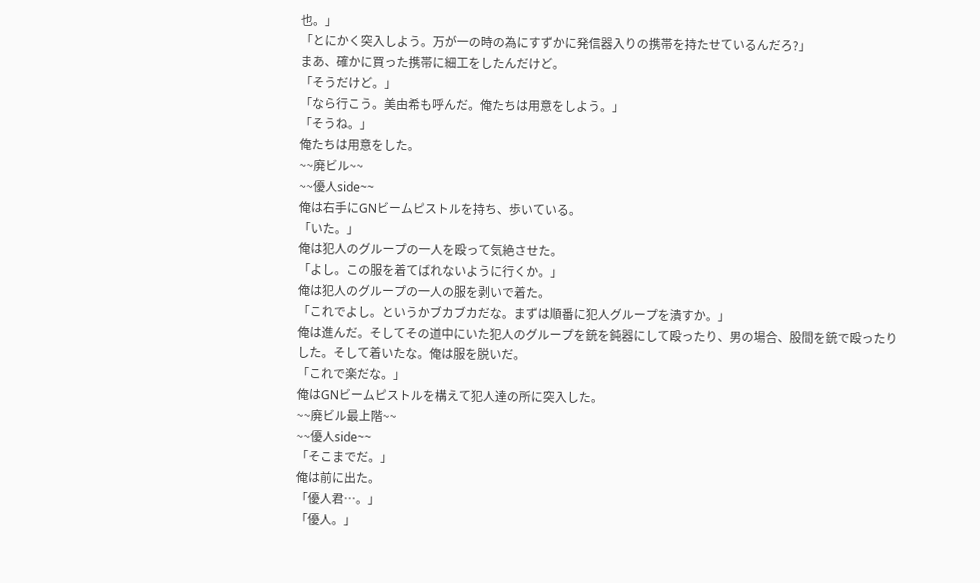也。」
「とにかく突入しよう。万が一の時の為にすずかに発信器入りの携帯を持たせているんだろ?」
まあ、確かに買った携帯に細工をしたんだけど。
「そうだけど。」
「なら行こう。美由希も呼んだ。俺たちは用意をしよう。」
「そうね。」
俺たちは用意をした。
~~廃ビル~~
~~優人side~~
俺は右手にGNビームピストルを持ち、歩いている。
「いた。」
俺は犯人のグループの一人を殴って気絶させた。
「よし。この服を着てばれないように行くか。」
俺は犯人のグループの一人の服を剥いで着た。
「これでよし。というかブカブカだな。まずは順番に犯人グループを潰すか。」
俺は進んだ。そしてその道中にいた犯人のグループを銃を鈍器にして殴ったり、男の場合、股間を銃で殴ったりした。そして着いたな。俺は服を脱いだ。
「これで楽だな。」
俺はGNビームピストルを構えて犯人達の所に突入した。
~~廃ビル最上階~~
~~優人side~~
「そこまでだ。」
俺は前に出た。
「優人君…。」
「優人。」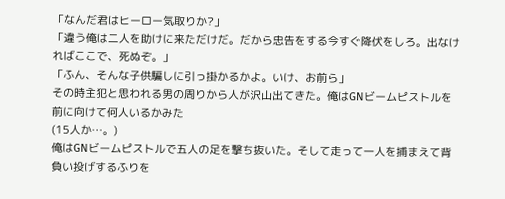「なんだ君はヒーロー気取りか?」
「違う俺は二人を助けに来ただけだ。だから忠告をする今すぐ降伏をしろ。出なければここで、死ぬぞ。」
「ふん、そんな子供騙しに引っ掛かるかよ。いけ、お前ら」
その時主犯と思われる男の周りから人が沢山出てきた。俺はGNビームピストルを前に向けて何人いるかみた
(15人か…。)
俺はGNビームピストルで五人の足を撃ち抜いた。そして走って一人を捕まえて背負い投げするふりを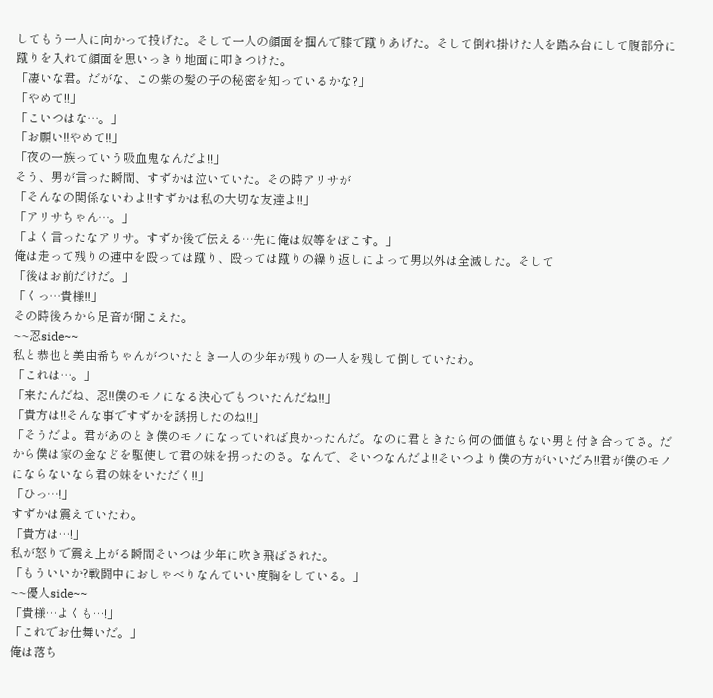してもう一人に向かって投げた。そして一人の顔面を掴んで膝で蹴りあげた。そして倒れ掛けた人を踏み台にして腹部分に蹴りを入れて顔面を思いっきり地面に叩きつけた。
「凄いな君。だがな、この紫の髪の子の秘密を知っているかな?」
「やめて!!」
「こいつはな…。」
「お願い!!やめて!!」
「夜の一族っていう吸血鬼なんだよ!!」
そう、男が言った瞬間、すずかは泣いていた。その時アリサが
「そんなの関係ないわよ!!すずかは私の大切な友達よ!!」
「アリサちゃん…。」
「よく言ったなアリサ。すずか後で伝える…先に俺は奴等をぼこす。」
俺は走って残りの連中を殴っては蹴り、殴っては蹴りの繰り返しによって男以外は全滅した。そして
「後はお前だけだ。」
「くっ…貴様!!」
その時後ろから足音が聞こえた。
~~忍side~~
私と恭也と美由希ちゃんがついたとき一人の少年が残りの一人を残して倒していたわ。
「これは…。」
「来たんだね、忍!!僕のモノになる決心でもついたんだね!!」
「貴方は!!そんな事ですずかを誘拐したのね!!」
「そうだよ。君があのとき僕のモノになっていれば良かったんだ。なのに君ときたら何の価値もない男と付き合ってさ。だから僕は家の金などを駆使して君の妹を拐ったのさ。なんで、そいつなんだよ!!そいつより僕の方がいいだろ!!君が僕のモノにならないなら君の妹をいただく!!」
「ひっ…!」
すずかは震えていたわ。
「貴方は…!」
私が怒りで震え上がる瞬間そいつは少年に吹き飛ばされた。
「もういいか?戦闘中におしゃべりなんていい度胸をしている。」
~~優人side~~
「貴様…よくも…!」
「これでお仕舞いだ。」
俺は落ち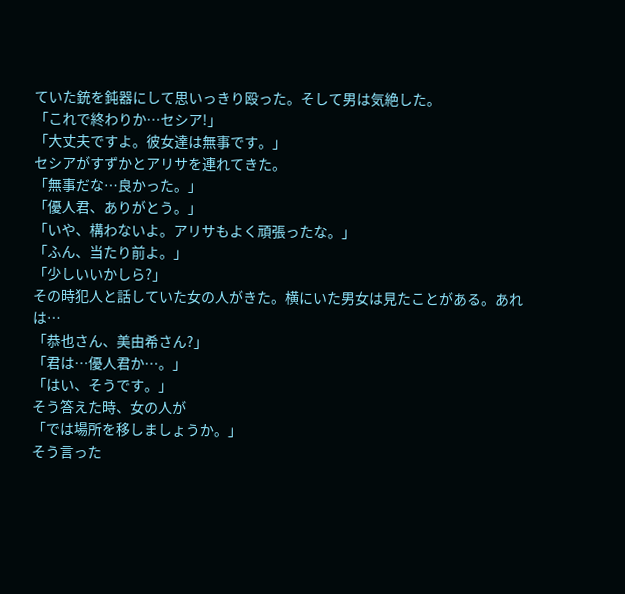ていた銃を鈍器にして思いっきり殴った。そして男は気絶した。
「これで終わりか…セシア!」
「大丈夫ですよ。彼女達は無事です。」
セシアがすずかとアリサを連れてきた。
「無事だな…良かった。」
「優人君、ありがとう。」
「いや、構わないよ。アリサもよく頑張ったな。」
「ふん、当たり前よ。」
「少しいいかしら?」
その時犯人と話していた女の人がきた。横にいた男女は見たことがある。あれは…
「恭也さん、美由希さん?」
「君は…優人君か…。」
「はい、そうです。」
そう答えた時、女の人が
「では場所を移しましょうか。」
そう言った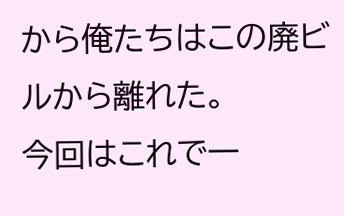から俺たちはこの廃ビルから離れた。
今回はこれで一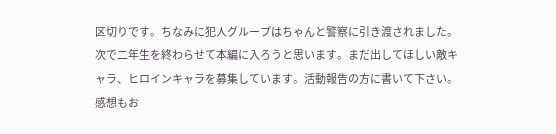区切りです。ちなみに犯人グループはちゃんと警察に引き渡されました。次で二年生を終わらせて本編に入ろうと思います。まだ出してほしい敵キャラ、ヒロインキャラを募集しています。活動報告の方に書いて下さい。
感想もお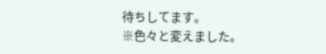待ちしてます。
※色々と変えました。